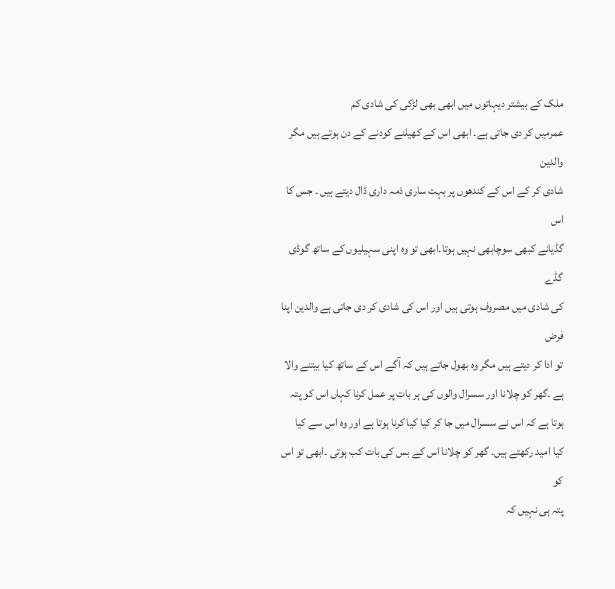ملک کے بیشتر دیہاتوں میں ابھی بھی لڑکی کی شادی کم
عمرمیں کر دی جاتی ہے۔ ابھی اس کے کھیلنے کودنے کے دن ہوتے ہیں مگر والدین
شادی کر کے اس کے کندھوں پر بہت ساری ذمہ داری ڈال دیتے ہیں ۔ جس کا اس
گڈیانے کبھی سوچابھی نہیں ہوتا۔ابھی تو وہ اپنی سہیلیوں کے ساتھ گوڈی گڈے
کی شادی میں مصروف ہوتی ہیں اور اس کی شادی کر دی جاتی ہے والدین اپنا فرض
تو ادا کر دیتے ہیں مگر وہ بھول جاتے ہیں کہ آگے اس کے ساتھ کیا بیتنے والا
ہے ۔گھر کو چلانا اور سسرال والوں کی ہر بات پر عمل کرنا کہاں اس کو پتہ
ہوتا ہے کہ اس نے سسرال میں جا کر کیا کیا کرنا ہوتا ہے اور وہ اس سے کیا
کیا امید رکھتے ہیں۔ گھر کو چلانا اس کے بس کی بات کب ہوتی ۔ابھی تو اس کو
پتہ ہی نہیں کہ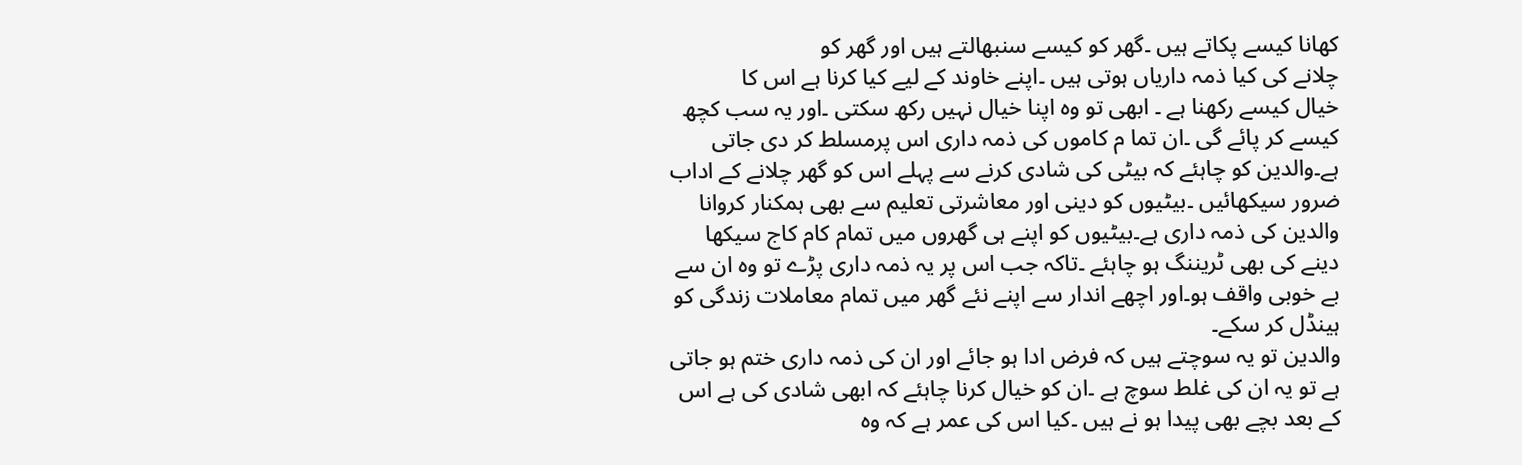کھانا کیسے پکاتے ہیں ۔گھر کو کیسے سنبھالتے ہیں اور گھر کو
چلانے کی کیا ذمہ داریاں ہوتی ہیں ۔اپنے خاوند کے لیے کیا کرنا ہے اس کا
خیال کیسے رکھنا ہے ۔ ابھی تو وہ اپنا خیال نہیں رکھ سکتی ۔اور یہ سب کچھ
کیسے کر پائے گی ۔ان تما م کاموں کی ذمہ داری اس پرمسلط کر دی جاتی
ہے۔والدین کو چاہئے کہ بیٹی کی شادی کرنے سے پہلے اس کو گھر چلانے کے اداب
ضرور سیکھائیں ۔بیٹیوں کو دینی اور معاشرتی تعلیم سے بھی ہمکنار کروانا
والدین کی ذمہ داری ہے۔بیٹیوں کو اپنے ہی گھروں میں تمام کام کاج سیکھا
دینے کی بھی ٹریننگ ہو چاہئے ۔تاکہ جب اس پر یہ ذمہ داری پڑے تو وہ ان سے
بے خوبی واقف ہو۔اور اچھے اندار سے اپنے نئے گھر میں تمام معاملات زندگی کو
ہینڈل کر سکے۔
والدین تو یہ سوچتے ہیں کہ فرض ادا ہو جائے اور ان کی ذمہ داری ختم ہو جاتی
ہے تو یہ ان کی غلط سوچ ہے ۔ان کو خیال کرنا چاہئے کہ ابھی شادی کی ہے اس
کے بعد بچے بھی پیدا ہو نے ہیں ۔کیا اس کی عمر ہے کہ وہ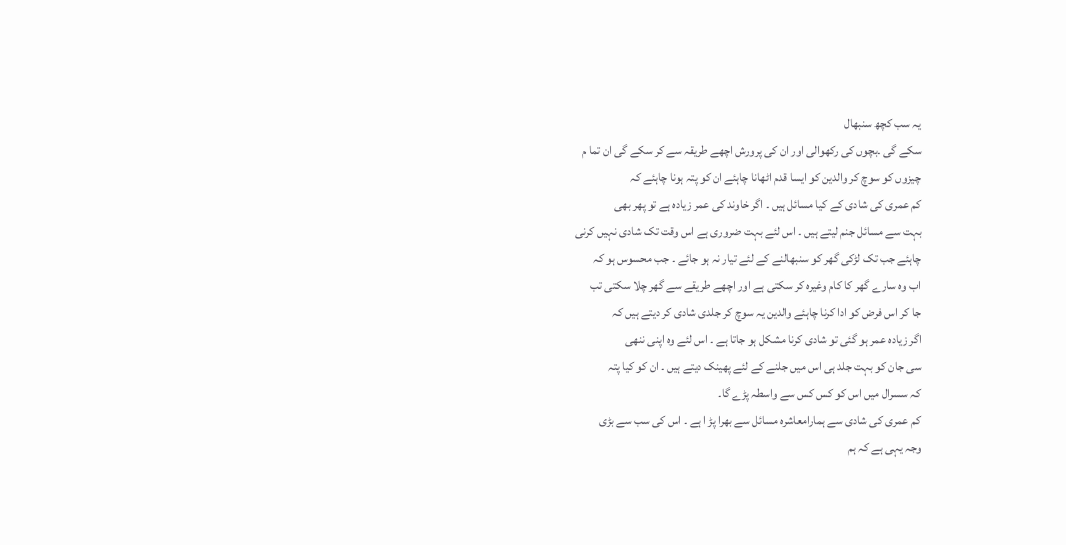یہ سب کچھ سنبھال
سکے گی ۔بچوں کی رکھوالی اور ان کی پرورش اچھے طریقہ سے کر سکے گی ان تما م
چیزوں کو سوچ کر والدین کو ایسا قدم اٹھانا چاہئے ان کو پتہ ہونا چاہئے کہ
کم عمری کی شادی کے کیا مسائل ہیں ۔ اگر خاوند کی عمر زیادہ ہے تو پھر بھی
بہت سے مسائل جنم لیتے ہیں ۔ اس لئے بہت ضروری ہے اس وقت تک شادی نہیں کرنی
چاہئے جب تک لڑکی گھر کو سنبھالنے کے لئے تیار نہ ہو جائے ۔ جب محسوس ہو کہ
اب وہ سارے گھر کا کام وغیرہ کر سکتی ہے اور اچھے طریقے سے گھر چلا سکتی تب
جا کر اس فرض کو ادا کرنا چاہئے والدین یہ سوچ کر جلدی شادی کر دیتے ہیں کہ
اگر زیادہ عمر ہو گئی تو شادی کرنا مشکل ہو جاتا ہے ۔ اس لئے وہ اپنی ننھی
سی جان کو بہت جلد ہی اس میں جلنے کے لئے پھینک دیتے ہیں ۔ ان کو کیا پتہ
کہ سسرال میں اس کو کس کس سے واسطہ پڑے گا۔
کم عمری کی شادی سے ہمارامعاشرہ مسائل سے بھرا پڑ ا ہے ۔ اس کی سب سے بڑی
وجہ یہی ہے کہ ہم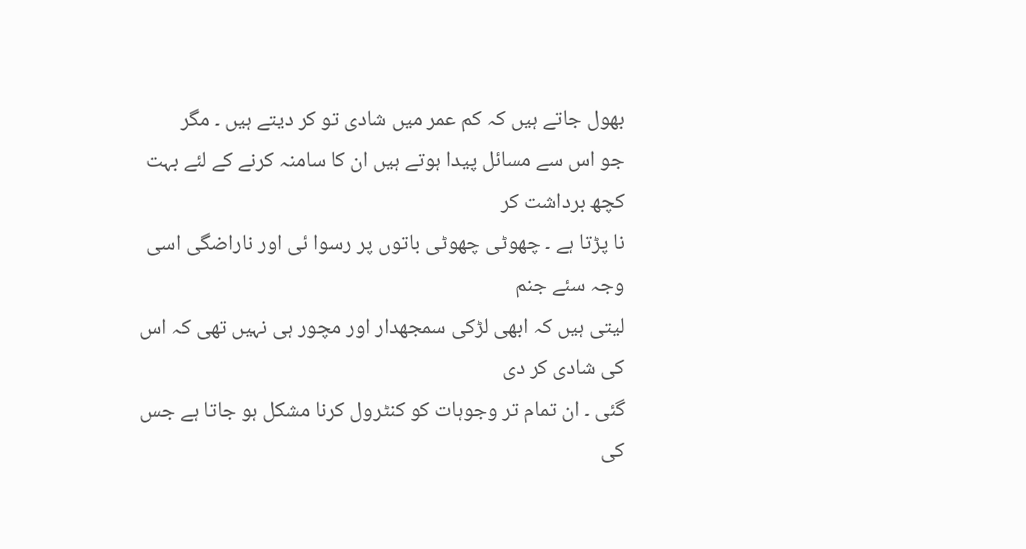بھول جاتے ہیں کہ کم عمر میں شادی تو کر دیتے ہیں ۔ مگر
جو اس سے مسائل پیدا ہوتے ہیں ان کا سامنہ کرنے کے لئے بہت کچھ برداشت کر
نا پڑتا ہے ۔ چھوٹی چھوٹی باتوں پر رسوا ئی اور ناراضگی اسی وجہ سئے جنم
لیتی ہیں کہ ابھی لڑکی سمجھدار اور مچور ہی نہیں تھی کہ اس کی شادی کر دی
گئی ۔ ان تمام تر وجوہات کو کنٹرول کرنا مشکل ہو جاتا ہے جس کی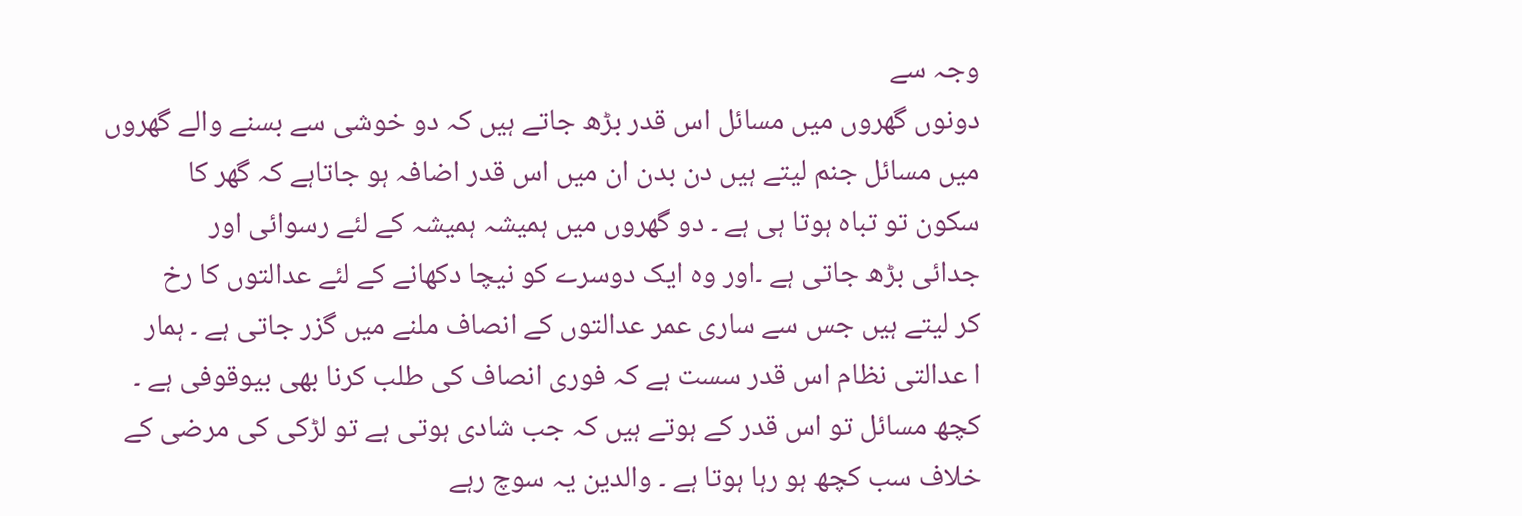وجہ سے
دونوں گھروں میں مسائل اس قدر بڑھ جاتے ہیں کہ دو خوشی سے بسنے والے گھروں
میں مسائل جنم لیتے ہیں دن بدن ان میں اس قدر اضافہ ہو جاتاہے کہ گھر کا
سکون تو تباہ ہوتا ہی ہے ۔ دو گھروں میں ہمیشہ ہمیشہ کے لئے رسوائی اور
جدائی بڑھ جاتی ہے ۔اور وہ ایک دوسرے کو نیچا دکھانے کے لئے عدالتوں کا رخ
کر لیتے ہیں جس سے ساری عمر عدالتوں کے انصاف ملنے میں گزر جاتی ہے ۔ ہمار
ا عدالتی نظام اس قدر سست ہے کہ فوری انصاف کی طلب کرنا بھی بیوقوفی ہے ۔
کچھ مسائل تو اس قدر کے ہوتے ہیں کہ جب شادی ہوتی ہے تو لڑکی کی مرضی کے
خلاف سب کچھ ہو رہا ہوتا ہے ۔ والدین یہ سوچ رہے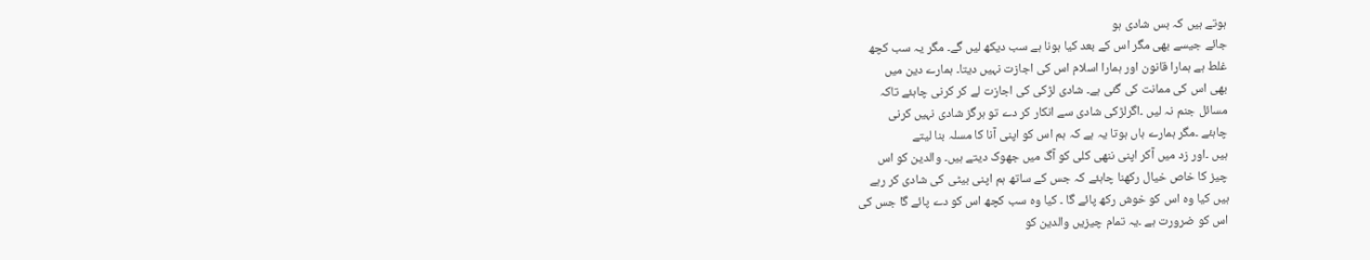ہوتے ہیں کہ بس شادی ہو
جائے جیسے بھی مگر اس کے بعد کیا ہونا ہے سب دیکھ لیں گے۔ مگر یہ سب کچھ
غلط ہے ہمارا قانون اور ہمارا اسلام اس کی اجازت نہیں دیتا۔ ہمارے دین میں
بھی اس کی ممانت کی گئی ہے۔ شادی لڑکی کی اجازت لے کر کرنی چاہئے تاکہ
مسائل جنم نہ لیں ۔اگرلڑکی شادی سے انکار کر دے تو ہرگز شادی نہیں کرنی
چاہئے ۔مگر ہمارے ہاں ہوتا یہ ہے کہ ہم اس کو اپنی آنا کا مسلہ بنا لیتے
ہیں ۔اور زد میں آکر اپنی ننھی کلی کو آگ میں جھوک دیتے ہیں۔ والدین کو اس
چیز کا خاص خیال رکھنا چاہئے کہ جس کے ساتھ ہم اپنی بیٹی کی شادی کر رہے
ہیں کیا وہ اس کو خوش رکھ پائے گا ۔ کیا وہ سب کچھ اس کو دے پائے گا جس کی
اس کو ضرورت ہے ۔یہ تمام چیزیں والدین کو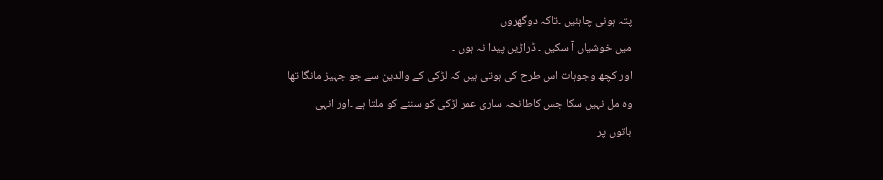پتہ ہونی چاہئیں ۔تاکہ دوگھروں
میں خوشیاں آ سکیں ۔ ڈراڑیں پیدا نہ ہوں ۔
اور کچھ وجوہات اس طرح کی ہوتی ہیں کہ لڑکی کے والدین سے جو جہیز مانگا تھا
وہ مل نہیں سکا جس کاطانحہ ساری عمر لڑکی کو سننے کو ملتا ہے ۔اور انہی
باتوں پر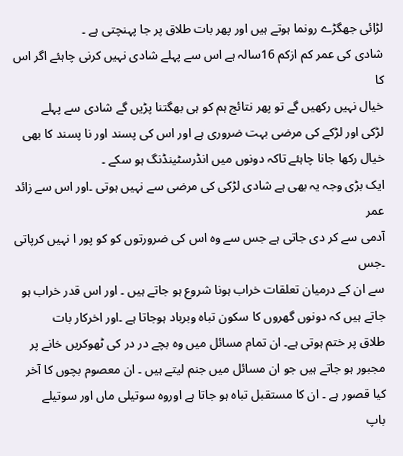لڑائی جھگڑے رونما ہوتے ہیں اور پھر بات طلاق پر جا پہنچتی ہے ۔
شادی کی عمر کم ازکم 16سالہ ہے اس سے پہلے شادی نہیں کرنی چاہئے اگر اس کا
خیال نہیں رکھیں گے تو پھر نتائج ہم کو ہی بھگتنا پڑیں گے شادی سے پہلے
لڑکی اور لڑکے کی مرضی بہت ضروری ہے اور اس کی پسند اور نا پسند کا بھی
خیال رکھا جانا چاہئے تاکہ دونوں میں انڈرسٹینڈنگ ہو سکے ۔
ایک بڑی وجہ یہ بھی ہے شادی لڑکی کی مرضی سے نہیں ہوتی ۔اور اس سے زائد عمر
آدمی سے کر دی جاتی ہے جس سے وہ اس کی ضرورتوں کو کو پور ا نہیں کرپاتی ۔جس
سے ان کے درمیان تعلقات خراب ہونا شروع ہو جاتے ہیں ۔ اور اس قدر خراب ہو
جاتے ہیں کہ دونوں گھروں کا سکون تباہ وبرباد ہوجاتا ہے ۔اور اخرکار بات
طلاق پر ختم ہوتی ہے۔ ان تمام مسائل میں وہ بچے در در کی ٹھوکریں خانے پر
مجبور ہو جاتے ہیں جو ان مسائل میں جنم لیتے ہیں ۔ ان معصوم بچوں کا آخر
کیا قصور ہے ۔ ان کا مستقبل تباہ ہو جاتا ہے اوروہ سوتیلی ماں اور سوتیلے
باپ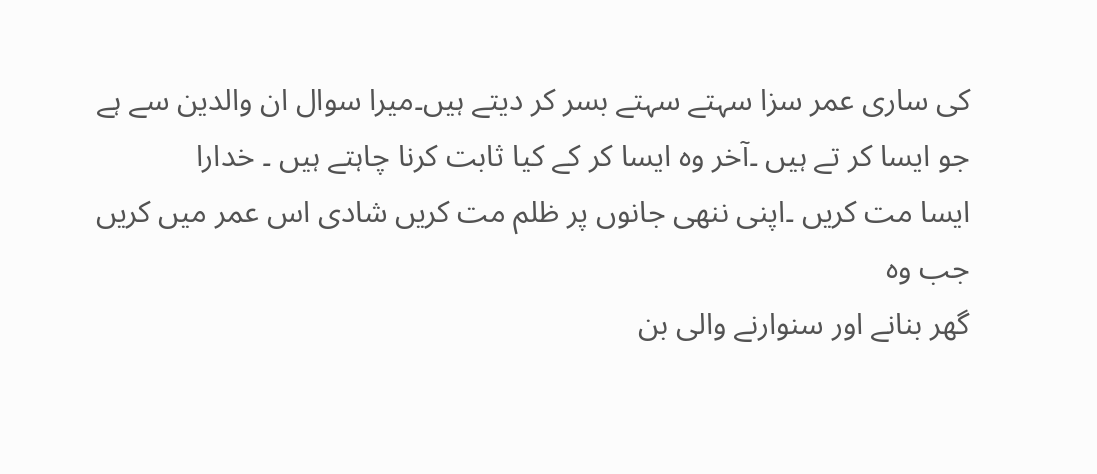کی ساری عمر سزا سہتے سہتے بسر کر دیتے ہیں۔میرا سوال ان والدین سے ہے
جو ایسا کر تے ہیں ۔آخر وہ ایسا کر کے کیا ثابت کرنا چاہتے ہیں ۔ خدارا
ایسا مت کریں ۔اپنی ننھی جانوں پر ظلم مت کریں شادی اس عمر میں کریں جب وہ
گھر بنانے اور سنوارنے والی بن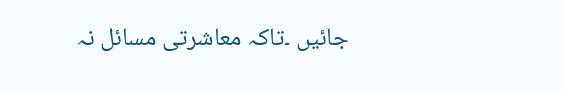جائیں ۔تاکہ معاشرتی مسائل نہ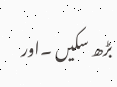بڑھ سکیں ۔اور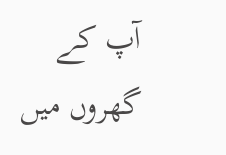آپ کے گھروں میں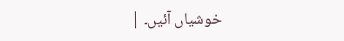خوشیاں آئیں۔ |